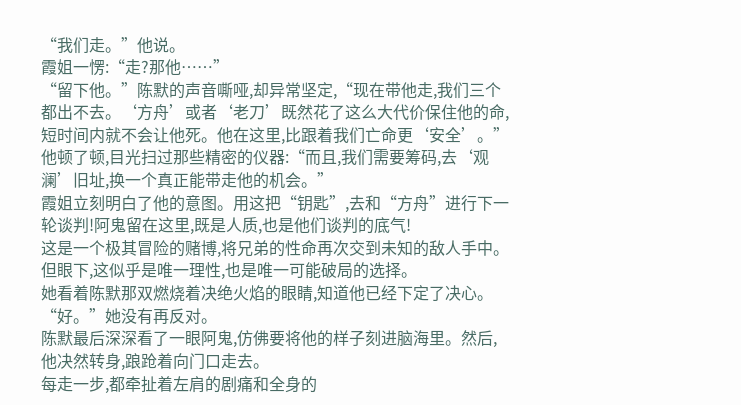“我们走。”他说。
霞姐一愣:“走?那他……”
“留下他。”陈默的声音嘶哑,却异常坚定,“现在带他走,我们三个都出不去。‘方舟’或者‘老刀’既然花了这么大代价保住他的命,短时间内就不会让他死。他在这里,比跟着我们亡命更‘安全’。”
他顿了顿,目光扫过那些精密的仪器:“而且,我们需要筹码,去‘观澜’旧址,换一个真正能带走他的机会。”
霞姐立刻明白了他的意图。用这把“钥匙”,去和“方舟”进行下一轮谈判!阿鬼留在这里,既是人质,也是他们谈判的底气!
这是一个极其冒险的赌博,将兄弟的性命再次交到未知的敌人手中。但眼下,这似乎是唯一理性,也是唯一可能破局的选择。
她看着陈默那双燃烧着决绝火焰的眼睛,知道他已经下定了决心。
“好。”她没有再反对。
陈默最后深深看了一眼阿鬼,仿佛要将他的样子刻进脑海里。然后,他决然转身,踉跄着向门口走去。
每走一步,都牵扯着左肩的剧痛和全身的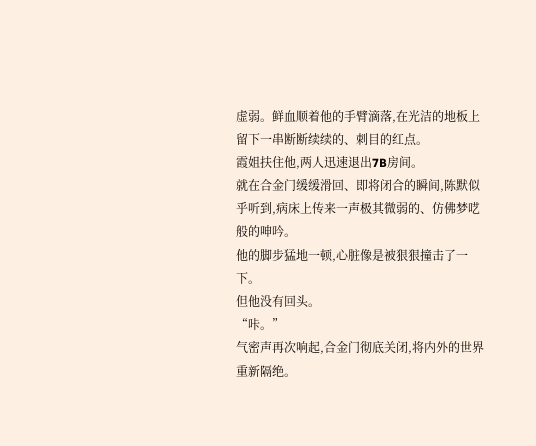虚弱。鲜血顺着他的手臂滴落,在光洁的地板上留下一串断断续续的、刺目的红点。
霞姐扶住他,两人迅速退出7B房间。
就在合金门缓缓滑回、即将闭合的瞬间,陈默似乎听到,病床上传来一声极其微弱的、仿佛梦呓般的呻吟。
他的脚步猛地一顿,心脏像是被狠狠撞击了一下。
但他没有回头。
“咔。”
气密声再次响起,合金门彻底关闭,将内外的世界重新隔绝。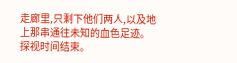走廊里,只剩下他们两人,以及地上那串通往未知的血色足迹。
探视时间结束。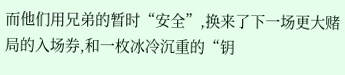而他们用兄弟的暂时“安全”,换来了下一场更大赌局的入场券,和一枚冰冷沉重的“钥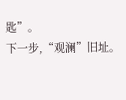匙”。
下一步,“观澜”旧址。